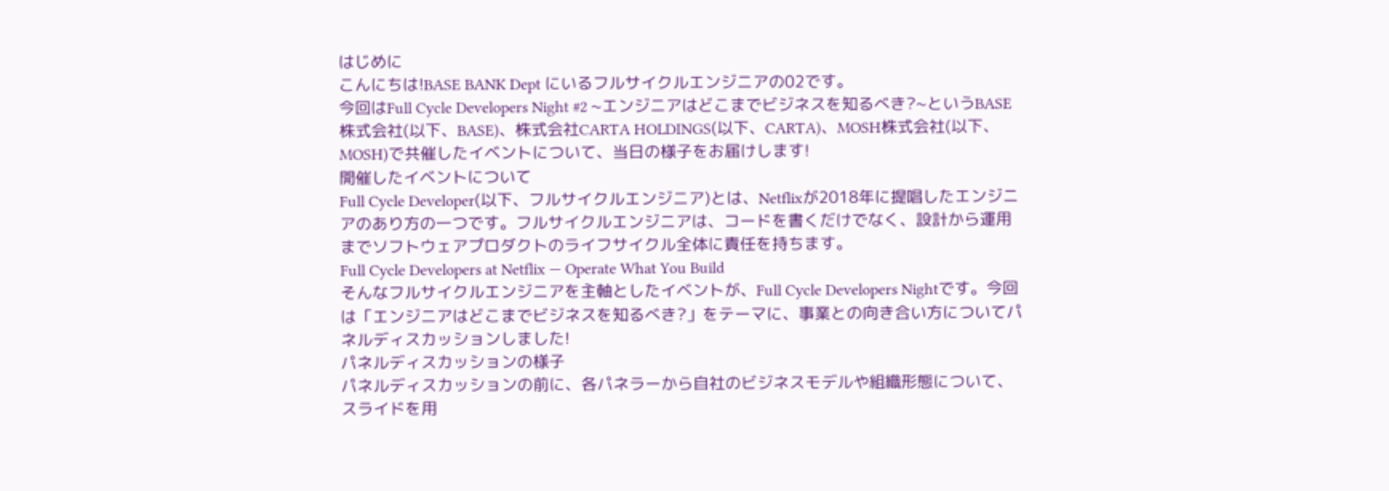はじめに
こんにちは!BASE BANK Dept にいるフルサイクルエンジニアの02です。
今回はFull Cycle Developers Night #2 ~エンジニアはどこまでビジネスを知るべき?~というBASE株式会社(以下、BASE)、株式会社CARTA HOLDINGS(以下、CARTA)、MOSH株式会社(以下、MOSH)で共催したイベントについて、当日の様子をお届けします!
開催したイベントについて
Full Cycle Developer(以下、フルサイクルエンジニア)とは、Netflixが2018年に提唱したエンジニアのあり方の一つです。フルサイクルエンジニアは、コードを書くだけでなく、設計から運用までソフトウェアプロダクトのライフサイクル全体に責任を持ちます。
Full Cycle Developers at Netflix — Operate What You Build
そんなフルサイクルエンジニアを主軸としたイベントが、Full Cycle Developers Nightです。今回は「エンジニアはどこまでビジネスを知るべき?」をテーマに、事業との向き合い方についてパネルディスカッションしました!
パネルディスカッションの様子
パネルディスカッションの前に、各パネラーから自社のビジネスモデルや組織形態について、スライドを用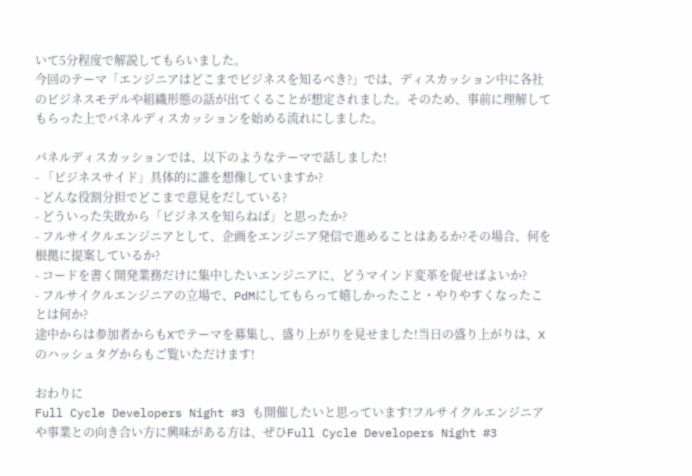いて5分程度で解説してもらいました。
今回のテーマ「エンジニアはどこまでビジネスを知るべき?」では、ディスカッション中に各社のビジネスモデルや組織形態の話が出てくることが想定されました。そのため、事前に理解してもらった上でパネルディスカッションを始める流れにしました。

パネルディスカッションでは、以下のようなテーマで話しました!
- 「ビジネスサイド」具体的に誰を想像していますか?
- どんな役割分担でどこまで意見をだしている?
- どういった失敗から「ビジネスを知らねば」と思ったか?
- フルサイクルエンジニアとして、企画をエンジニア発信で進めることはあるか?その場合、何を根拠に提案しているか?
- コードを書く開発業務だけに集中したいエンジニアに、どうマインド変革を促せばよいか?
- フルサイクルエンジニアの立場で、PdMにしてもらって嬉しかったこと・やりやすくなったことは何か?
途中からは参加者からもXでテーマを募集し、盛り上がりを見せました!当日の盛り上がりは、Xのハッシュタグからもご覧いただけます!

おわりに
Full Cycle Developers Night #3 も開催したいと思っています!フルサイクルエンジニアや事業との向き合い方に興味がある方は、ぜひFull Cycle Developers Night #3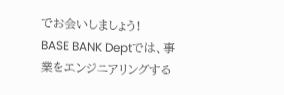でお会いしましょう!
BASE BANK Deptでは、事業をエンジニアリングする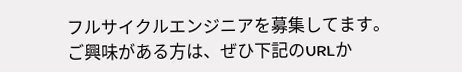フルサイクルエンジニアを募集してます。 ご興味がある方は、ぜひ下記のURLか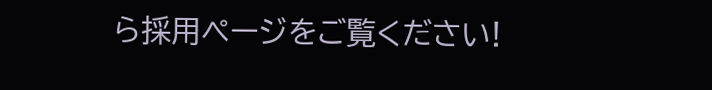ら採用ページをご覧ください!